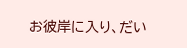お彼岸に入り、だい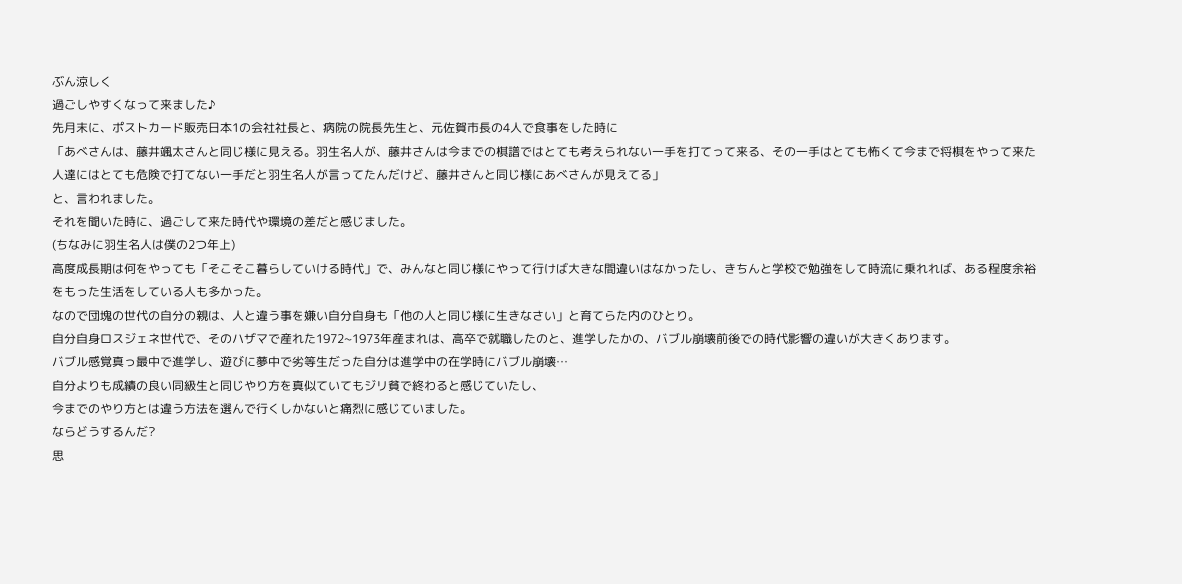ぶん涼しく
過ごしやすくなって来ました♪
先月末に、ポストカード販売日本1の会社社長と、病院の院長先生と、元佐賀市長の4人で食事をした時に
「あべさんは、藤井颯太さんと同じ様に見える。羽生名人が、藤井さんは今までの棋譜ではとても考えられない一手を打てって来る、その一手はとても怖くて今まで将棋をやって来た人達にはとても危険で打てない一手だと羽生名人が言ってたんだけど、藤井さんと同じ様にあべさんが見えてる」
と、言われました。
それを聞いた時に、過ごして来た時代や環境の差だと感じました。
(ちなみに羽生名人は僕の2つ年上)
高度成長期は何をやっても「そこそこ暮らしていける時代」で、みんなと同じ様にやって行けば大きな間違いはなかったし、きちんと学校で勉強をして時流に乗れれば、ある程度余裕をもった生活をしている人も多かった。
なので団塊の世代の自分の親は、人と違う事を嫌い自分自身も「他の人と同じ様に生きなさい」と育てらた内のひとり。
自分自身ロスジェネ世代で、そのハザマで産れた1972~1973年産まれは、高卒で就職したのと、進学したかの、バブル崩壊前後での時代影響の違いが大きくあります。
バブル感覚真っ最中で進学し、遊びに夢中で劣等生だった自分は進学中の在学時にバブル崩壊…
自分よりも成績の良い同級生と同じやり方を真似ていてもジリ貧で終わると感じていたし、
今までのやり方とは違う方法を選んで行くしかないと痛烈に感じていました。
ならどうするんだ?
思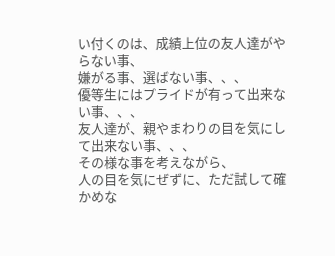い付くのは、成績上位の友人達がやらない事、
嫌がる事、選ばない事、、、
優等生にはプライドが有って出来ない事、、、
友人達が、親やまわりの目を気にして出来ない事、、、
その様な事を考えながら、
人の目を気にぜずに、ただ試して確かめな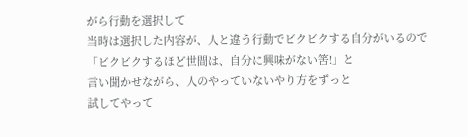がら行動を選択して
当時は選択した内容が、人と違う行動でビクビクする自分がいるので
「ビクビクするほど世間は、自分に興味がない筈!」と
言い聞かせながら、人のやっていないやり方をずっと
試してやって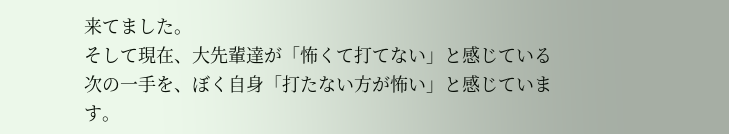来てました。
そして現在、大先輩達が「怖くて打てない」と感じている次の一手を、ぼく自身「打たない方が怖い」と感じています。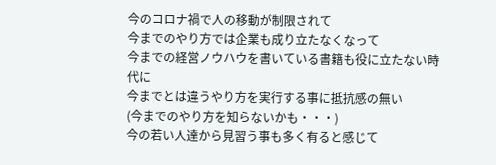今のコロナ禍で人の移動が制限されて
今までのやり方では企業も成り立たなくなって
今までの経営ノウハウを書いている書籍も役に立たない時代に
今までとは違うやり方を実行する事に抵抗感の無い
(今までのやり方を知らないかも・・・)
今の若い人達から見習う事も多く有ると感じて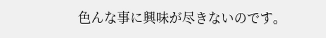色んな事に興味が尽きないのです。